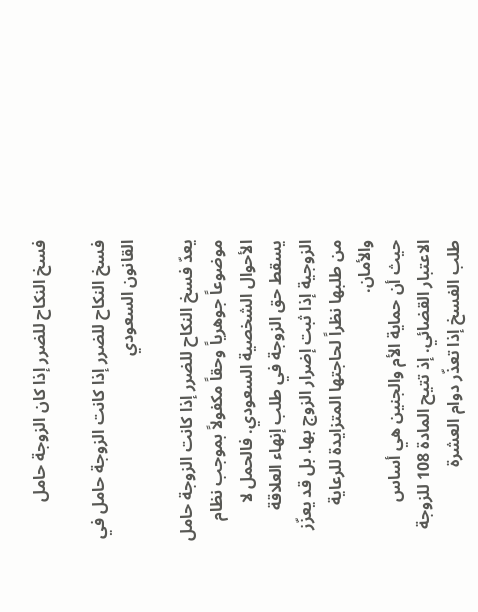فسخ النكاح للضرر إذا كان الزوجة حامل

فسخ النكاح للضرر إذا كانت الزوجة حامل في القانون السعودي

يعدّ فسخ النكاح للضرر إذا كانت الزوجة حامل موضوعاً جوهرياً وحقاً مكفولاً بموجب نظام الأحوال الشخصية السعودي. فالحمل لا يسقط حق الزوجة في طلب إنهاء العلاقة الزوجية إذا ثبت إضرار الزوج بها. بل قد يعزّز من طلبها نظراً لحاجتها المتزايدة للرعاية والأمان.
حيث أن حماية الأم والجنين هي أساس الاعتبار القضائي. إذ تتيح المادة 108 للزوجة طلب الفسخ إذا تعذّر دوام العشرة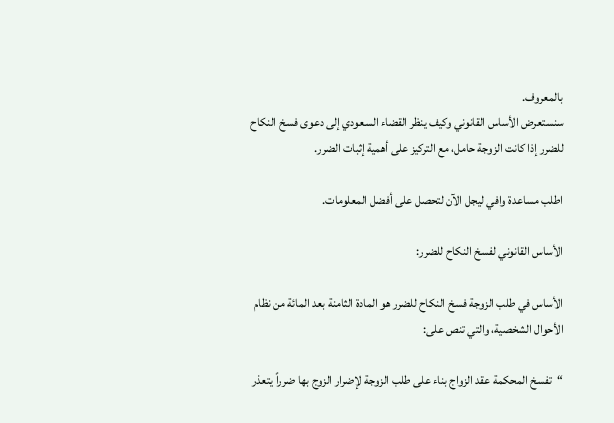بالمعروف.
سنستعرض الأساس القانوني وكيف ينظر القضاء السعودي إلى دعوى فسخ النكاح للضرر إذا كانت الزوجة حامل، مع التركيز على أهمية إثبات الضرر.

اطلب مساعدة وافي ليجل الآن لتحصل على أفضل المعلومات.

الأساس القانوني لفسخ النكاح للضرر:

الأساس في طلب الزوجة فسخ النكاح للضرر هو المادة الثامنة بعد المائة من نظام الأحوال الشخصية، والتي تنص على:

“تفسخ المحكمة عقد الزواج بناء على طلب الزوجة لإضرار الزوج بها ضرراً يتعذر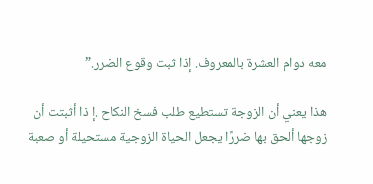معه دوام العشرة بالمعروف. إذا ثبت وقوع الضرر.”

هذا يعني أن الزوجة تستطيع طلب فسخ النكاح .إ ذا أثبتت أن زوجها ألحق بها ضررًا يجعل الحياة الزوجية مستحيلة أو صعبة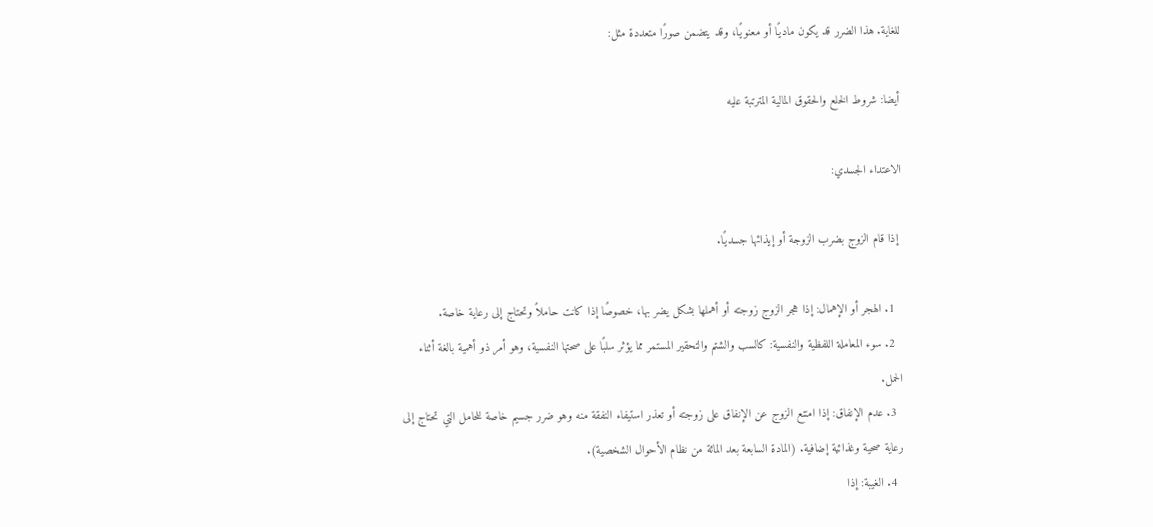للغاية. هذا الضرر قد يكون ماديًا أو معنويًا، وقد يتضمن صورًا متعددة مثل:

أيضا: شروط الخلع والحقوق المالية المترتبة عليه

الاعتداء الجسدي:

 إذا قام الزوج بضرب الزوجة أو إيذائها جسديًا.

  1. الهجر أو الإهمال: إذا هجر الزوج زوجته أو أهملها بشكل يضر بها، خصوصًا إذا كانت حاملاً وتحتاج إلى رعاية خاصة.
  2. سوء المعاملة اللفظية والنفسية: كالسب والشتم والتحقير المستمر مما يؤثر سلبًا على صحتها النفسية، وهو أمر ذو أهمية بالغة أثناء الحمل.
  3. عدم الإنفاق: إذا امتنع الزوج عن الإنفاق على زوجته أو تعذر استيفاء النفقة منه وهو ضرر جسيم خاصة للحامل التي تحتاج إلى رعاية صحية وغذائية إضافية. (المادة السابعة بعد المائة من نظام الأحوال الشخصية).
  4. الغيبة: إذا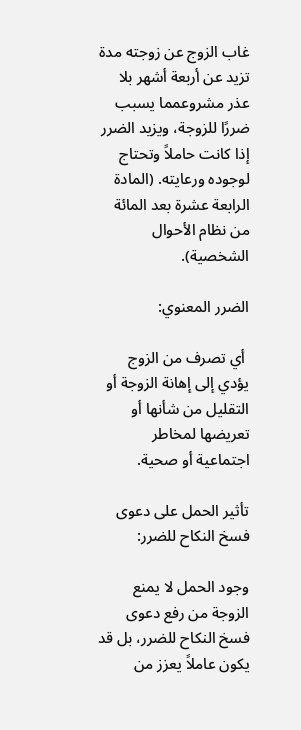غاب الزوج عن زوجته مدة تزيد عن أربعة أشهر بلا عذر مشروعمما يسبب ضررًا للزوجة، ويزيد الضرر إذا كانت حاملاً وتحتاج لوجوده ورعايته. (المادة الرابعة عشرة بعد المائة من نظام الأحوال الشخصية).

الضرر المعنوي:

 أي تصرف من الزوج يؤدي إلى إهانة الزوجة أو التقليل من شأنها أو تعريضها لمخاطر اجتماعية أو صحية.

تأثير الحمل على دعوى فسخ النكاح للضرر:

وجود الحمل لا يمنع الزوجة من رفع دعوى فسخ النكاح للضرر، بل قد يكون عاملاً يعزز من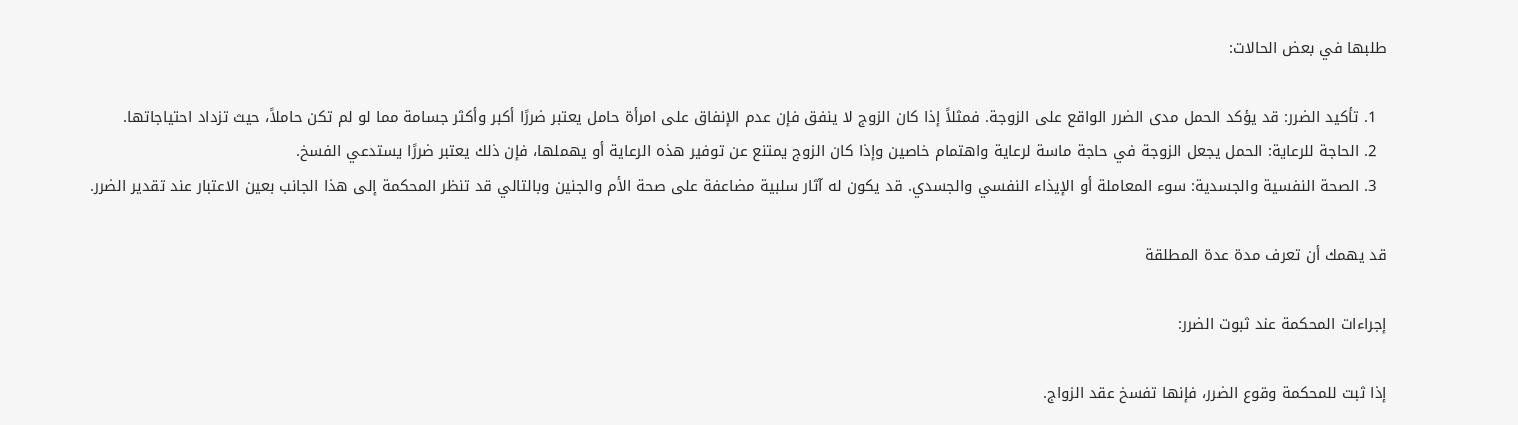طلبها في بعض الحالات:

  1. تأكيد الضرر: قد يؤكد الحمل مدى الضرر الواقع على الزوجة. فمثلاً إذا كان الزوج لا ينفق فإن عدم الإنفاق على امرأة حامل يعتبر ضررًا أكبر وأكثر جسامة مما لو لم تكن حاملاً، حيث تزداد احتياجاتها.
  2. الحاجة للرعاية: الحمل يجعل الزوجة في حاجة ماسة لرعاية واهتمام خاصين وإذا كان الزوج يمتنع عن توفير هذه الرعاية أو يهملها، فإن ذلك يعتبر ضررًا يستدعي الفسخ.
  3. الصحة النفسية والجسدية: سوء المعاملة أو الإيذاء النفسي والجسدي. قد يكون له آثار سلبية مضاعفة على صحة الأم والجنين وبالتالي قد تنظر المحكمة إلى هذا الجانب بعين الاعتبار عند تقدير الضرر.

قد يهمك أن تعرف مدة عدة المطلقة

إجراءات المحكمة عند ثبوت الضرر:

إذا ثبت للمحكمة وقوع الضرر، فإنها تفسخ عقد الزواج.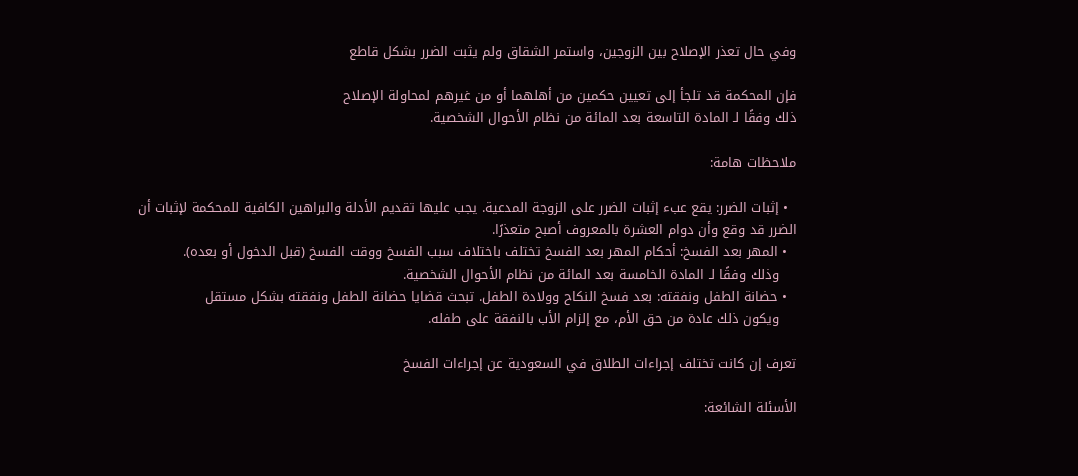وفي حال تعذر الإصلاح بين الزوجين، واستمر الشقاق ولم يثبت الضرر بشكل قاطع

فإن المحكمة قد تلجأ إلى تعيين حكمين من أهلهما أو من غيرهم لمحاولة الإصلاح
ذلك وفقًا لـ المادة التاسعة بعد المائة من نظام الأحوال الشخصية.

ملاحظات هامة:

  • إثبات الضرر: يقع عبء إثبات الضرر على الزوجة المدعية. يجب عليها تقديم الأدلة والبراهين الكافية للمحكمة لإثبات أن الضرر قد وقع وأن دوام العشرة بالمعروف أصبح متعذرًا.
  • المهر بعد الفسخ: أحكام المهر بعد الفسخ تختلف باختلاف سبب الفسخ ووقت الفسخ (قبل الدخول أو بعده).
    وذلك وفقًا لـ المادة الخامسة بعد المائة من نظام الأحوال الشخصية.
  • حضانة الطفل ونفقته: بعد فسخ النكاح وولادة الطفل. تبحث قضايا حضانة الطفل ونفقته بشكل مستقل
    ويكون ذلك عادة من حق الأم، مع إلزام الأب بالنفقة على طفله.

تعرف إن كانت تختلف إجراءات الطلاق في السعودية عن إجراءات الفسخ

الأسئلة الشائعة: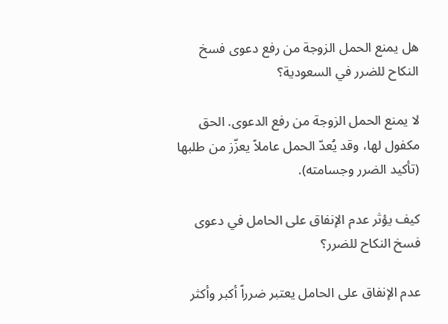هل يمنع الحمل الزوجة من رفع دعوى فسخ النكاح للضرر في السعودية؟

لا يمنع الحمل الزوجة من رفع الدعوى. الحق مكفول لها، وقد يُعدّ الحمل عاملاً يعزّز من طلبها (تأكيد الضرر وجسامته).

كيف يؤثر عدم الإنفاق على الحامل في دعوى فسخ النكاح للضرر؟

عدم الإنفاق على الحامل يعتبر ضرراً أكبر وأكثر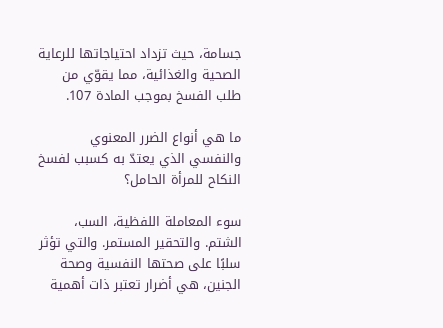جسامة، حيث تزداد احتياجاتها للرعاية الصحية والغذائية، مما يقوّي من طلب الفسخ بموجب المادة 107.

ما هي أنواع الضرر المعنوي والنفسي الذي يعتدّ به كسبب لفسخ النكاح للمرأة الحامل؟

سوء المعاملة اللفظية، السب، الشتم. والتحقير المستمر. والتي تؤثر سلبًا على صحتها النفسية وصحة الجنين، هي أضرار تعتبر ذات أهمية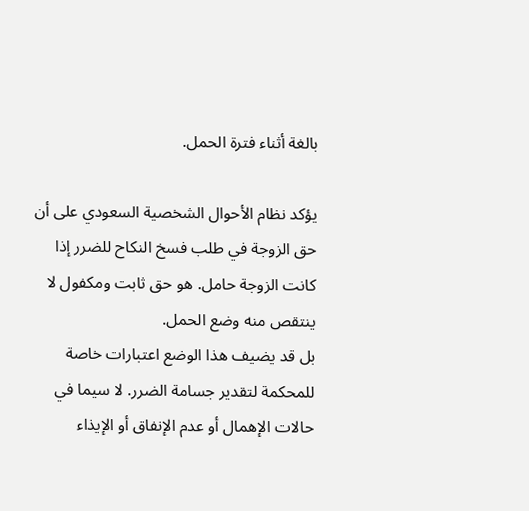بالغة أثناء فترة الحمل.

يؤكد نظام الأحوال الشخصية السعودي على أن حق الزوجة في طلب فسخ النكاح للضرر إذا كانت الزوجة حامل. هو حق ثابت ومكفول لا ينتقص منه وضع الحمل.
بل قد يضيف هذا الوضع اعتبارات خاصة للمحكمة لتقدير جسامة الضرر. لا سيما في حالات الإهمال أو عدم الإنفاق أو الإيذاء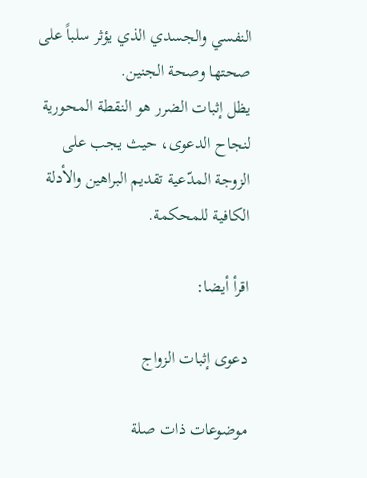النفسي والجسدي الذي يؤثر سلباً على صحتها وصحة الجنين.
يظل إثبات الضرر هو النقطة المحورية لنجاح الدعوى، حيث يجب على الزوجة المدّعية تقديم البراهين والأدلة الكافية للمحكمة.

اقرأ أيضا:

دعوى إثبات الزواج

موضوعات ذات صلة